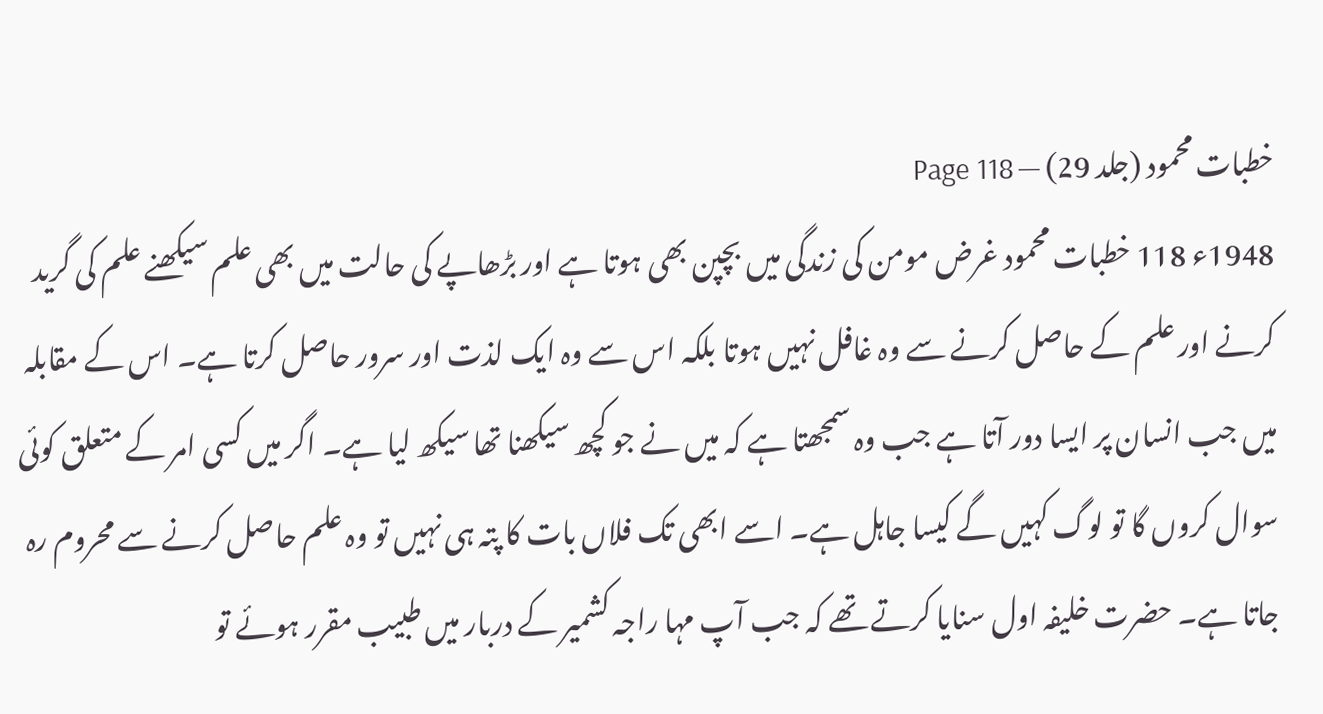خطبات محمود (جلد 29) — Page 118
1948ء 118 خطبات محمود غرض مومن کی زندگی میں بچپن بھی ہوتا ہے اور بڑھاپے کی حالت میں بھی علم سیکھنے علم کی گرید کرنے اور علم کے حاصل کرنے سے وہ غافل نہیں ہوتا بلکہ اس سے وہ ایک لذت اور سرور حاصل کرتا ہے۔ اس کے مقابلہ میں جب انسان پر ایسا دور آتا ہے جب وہ سمجھتا ہے کہ میں نے جو کچھ سیکھنا تھا سیکھ لیا ہے۔ اگر میں کسی امر کے متعلق کوئی سوال کروں گا تو لوگ کہیں گے کیسا جاہل ہے۔ اسے ابھی تک فلاں بات کا پتہ ہی نہیں تو وہ علم حاصل کرنے سے محروم رہ جاتا ہے۔ حضرت خلیفہ اول سنایا کرتے تھے کہ جب آپ مہا راجہ کشمیر کے دربار میں طبیب مقرر ہوئے تو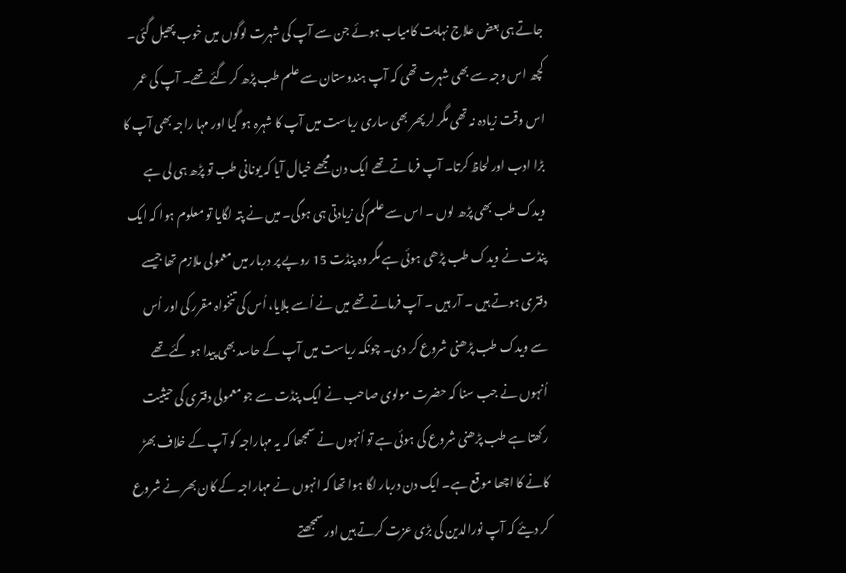جاتے ہی بعض علاج نہایت کامیاب ہوئے جن سے آپ کی شہرت لوگوں میں خوب پھیل گئی۔ کچھ اس وجہ سے بھی شہرت تھی کہ آپ ہندوستان سے علم طب پڑھ کر گئے تھے۔ آپ کی عمر اس وقت زیادہ نہ تھی مگر لر پھر بھی ساری ریاست میں آپ کا شہرہ ہو گیا اور مہا راجہ بھی آپ کا بڑا ادب اور لحاظ کرتا۔ آپ فرماتے تھے ایک دن مجھے خیال آیا کہ یونانی طب تو پڑھ ہی لی ہے ویدک طب بھی پڑھ لوں ۔ اس سے علم کی زیادتی ہی ہوگی۔ میں نے پتہ لگایا تو معلوم ہوا کہ ایک پنڈت نے ویدک طب پڑھی ہوئی ہے مگر وہ پنڈت 15 روپے پر دربار میں معمولی ملازم تھا جیسے دفتری ہوتے ہیں ۔ آر ہیں ۔ آپ فرماتے تھے میں نے اُسے بلایا، اُس کی تنخواہ مقرر کی اور اُس سے ویدک طب پڑھنی شروع کر دی۔ چونکہ ریاست میں آپ کے حاسد بھی پیدا ہو گئے تھے اُنہوں نے جب سنا کہ حضرت مولوی صاحب نے ایک پنڈت سے جو معمولی دفتری کی حیثیت رکھتا ہے طب پڑھنی شروع کی ہوئی ہے تو اُنہوں نے سمجھا کہ یہ مہاراجہ کو آپ کے خلاف بھڑ کانے کا اچھا موقع ہے۔ ایک دن دربار لگا ہوا تھا کہ انہوں نے مہاراجہ کے کان بھر نے شروع کر دیئے کہ آپ نورالدین کی بڑی عزت کرتے ہیں اور سمجھتے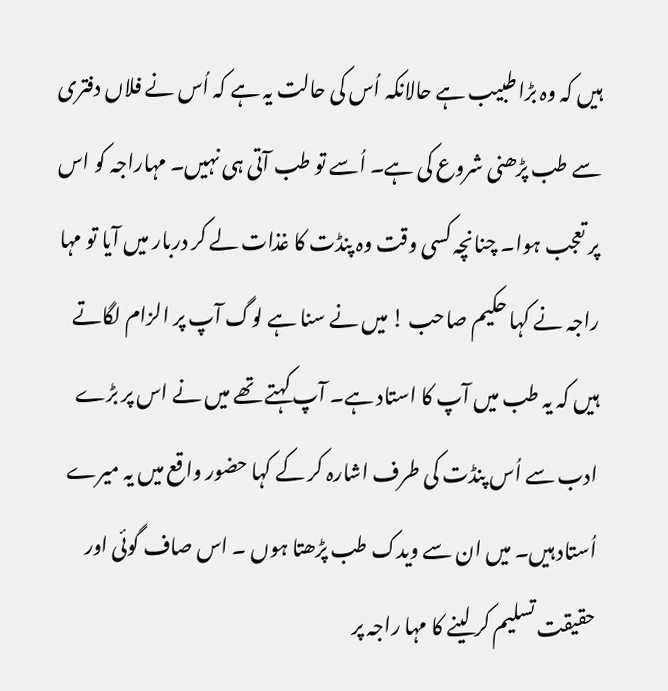ہیں کہ وہ بڑا طبیب ہے حالانکہ اُس کی حالت یہ ہے کہ اُس نے فلاں دفتری سے طب پڑھنی شروع کی ہے۔ اُسے تو طب آتی ہی نہیں۔ مہاراجہ کو اس پر تعجب ہوا۔ چنانچہ کسی وقت وہ پنڈت کا غذات لے کر دربار میں آیا تو مہا راجہ نے کہا حکیم صاحب ! میں نے سنا ہے لوگ آپ پر الزام لگاتے ہیں کہ یہ طب میں آپ کا استاد ہے۔ آپ کہتے تھے میں نے اس پر بڑے ادب سے اُس پنڈت کی طرف اشارہ کر کے کہا حضور واقع میں یہ میرے اُستاد ہیں۔ میں ان سے ویدک طب پڑھتا ہوں ۔ اس صاف گوئی اور حقیقت تسلیم کر لینے کا مہا راجہ پر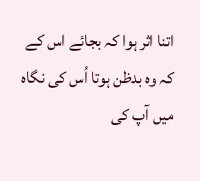اتنا اثر ہوا کہ بجائے اس کے کہ وہ بدظن ہوتا اُس کی نگاہ میں آپ کی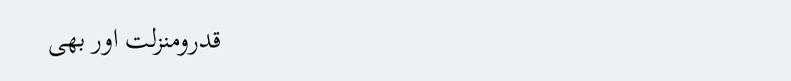قدرومنزلت اور بھی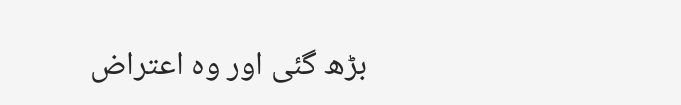بڑھ گئی اور وہ اعتراض